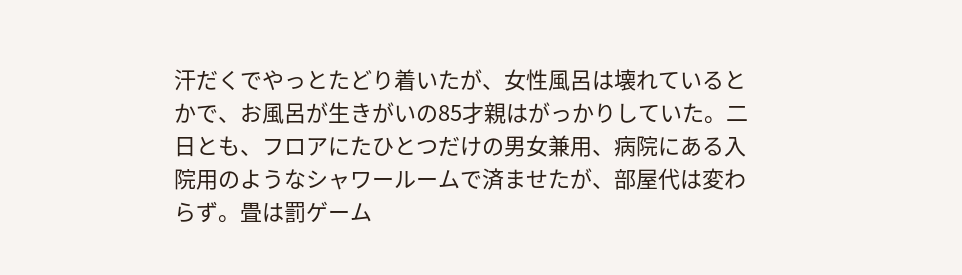汗だくでやっとたどり着いたが、女性風呂は壊れているとかで、お風呂が生きがいの85才親はがっかりしていた。二日とも、フロアにたひとつだけの男女兼用、病院にある入院用のようなシャワールームで済ませたが、部屋代は変わらず。畳は罰ゲーム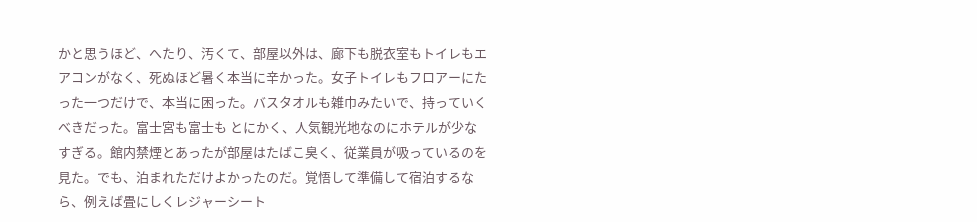かと思うほど、へたり、汚くて、部屋以外は、廊下も脱衣室もトイレもエアコンがなく、死ぬほど暑く本当に辛かった。女子トイレもフロアーにたった一つだけで、本当に困った。バスタオルも雑巾みたいで、持っていくべきだった。富士宮も富士も とにかく、人気観光地なのにホテルが少なすぎる。館内禁煙とあったが部屋はたばこ臭く、従業員が吸っているのを見た。でも、泊まれただけよかったのだ。覚悟して準備して宿泊するなら、例えば畳にしくレジャーシート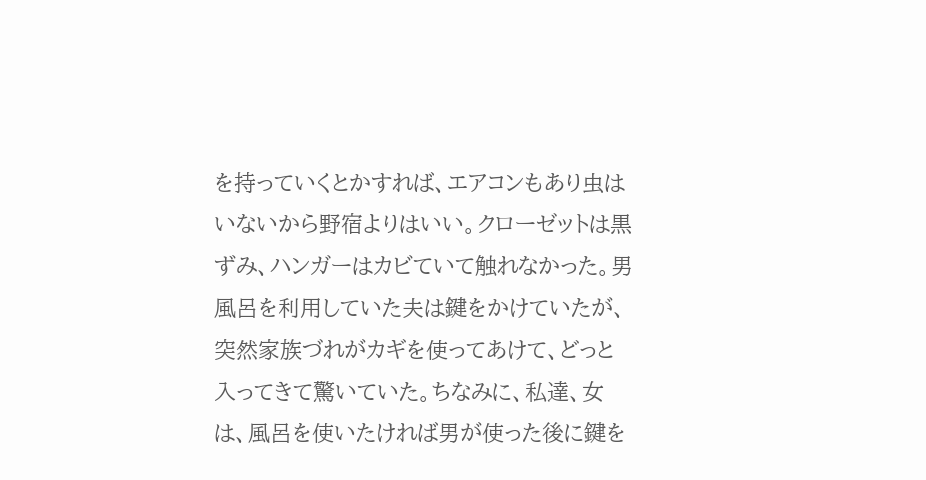を持っていくとかすれば、エアコンもあり虫はいないから野宿よりはいい。クローゼットは黒ずみ、ハンガーはカビていて触れなかった。男風呂を利用していた夫は鍵をかけていたが、突然家族づれがカギを使ってあけて、どっと入ってきて驚いていた。ちなみに、私達、女は、風呂を使いたければ男が使った後に鍵を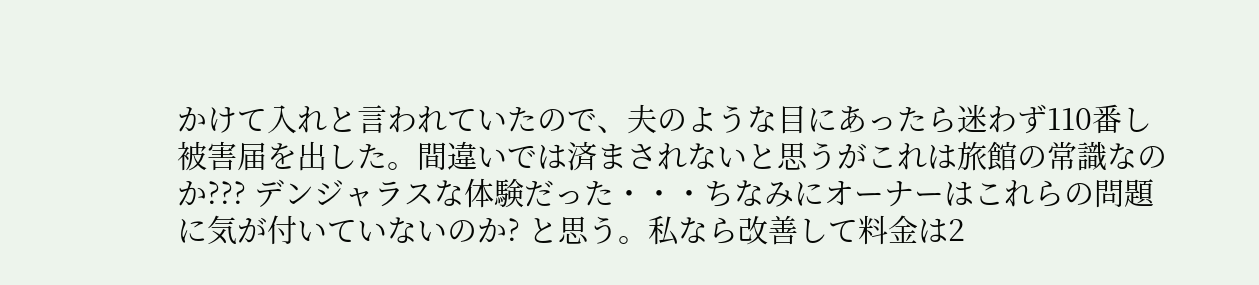かけて入れと言われていたので、夫のような目にあったら迷わず110番し被害届を出した。間違いでは済まされないと思うがこれは旅館の常識なのか??? デンジャラスな体験だった・・・ちなみにオーナーはこれらの問題に気が付いていないのか? と思う。私なら改善して料金は2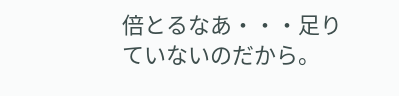倍とるなあ・・・足りていないのだから。